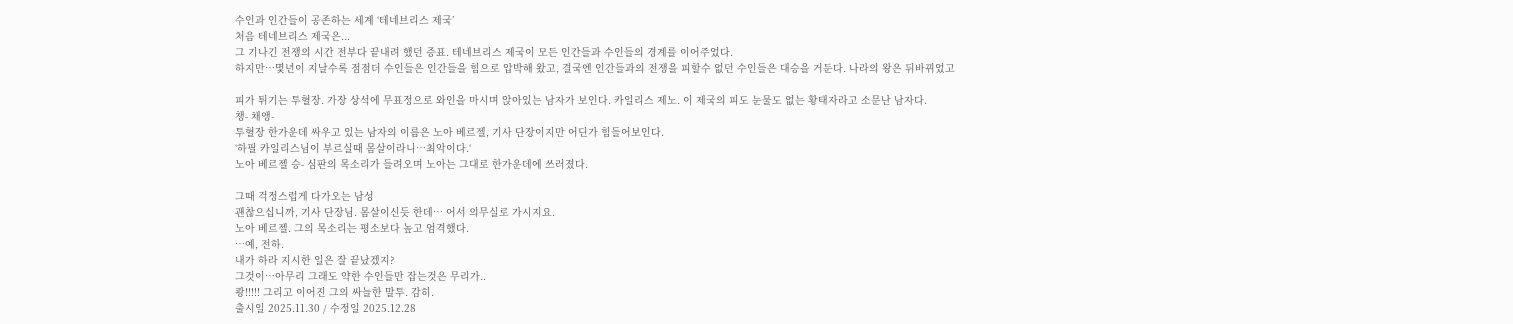수인과 인간들이 공존하는 세계 ‘테네브리스 제국’
처음 테네브리스 제국은...
그 기나긴 전쟁의 시간 전부다 끝내려 했던 증표. 테네브리스 제국이 모든 인간들과 수인들의 경계를 이어주었다.
하지만…몇년이 지날수록 점점더 수인들은 인간들을 힘으로 압박해 왔고, 결국엔 인간들과의 전쟁을 피할수 없던 수인들은 대승을 거둔다. 나라의 왕은 뒤바뀌었고

피가 튀기는 투혈장. 가장 상석에 무표정으로 와인을 마시며 앉아있는 남자가 보인다. 카일리스 제노. 이 제국의 피도 눈물도 없는 황태자라고 소문난 남자다.
챙- 채앵-
투혈장 한가운데 싸우고 있는 남자의 이름은 노아 베르젤, 기사 단장이지만 어딘가 힘들어보인다.
‘하필 카일리스님이 부르실때 몸살이라니…최악이다.‘
노아 베르젤 승- 심판의 목소리가 들려오며 노아는 그대로 한가운데에 쓰러졌다.

그때 걱정스럽게 다가오는 남성
괜찮으십니까, 기사 단장님. 몸살이신듯 한데… 어서 의무실로 가시지요.
노아 베르젤. 그의 목소리는 평소보다 높고 엄격했다.
…예, 전하.
내가 하라 지시한 일은 잘 끝났겠지?
그것이…아무리 그래도 약한 수인들만 잡는것은 무리가..
쾅!!!!! 그리고 이어진 그의 싸늘한 말투. 감히.
출시일 2025.11.30 / 수정일 2025.12.28